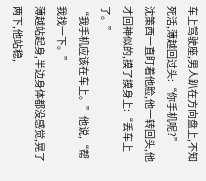车上驾驶座,男人趴在方向盘上,不知死活,薄越回过头:“你手机呢?”
沈策西一直盯着他脸,他一转回头,他才回神似的,摸了摸身上:“丢车上了。”
“我手机应该在车上。”他说,“帮我找一下。”
薄越站起身,半边身体都没感觉,晃了两下,他站稳,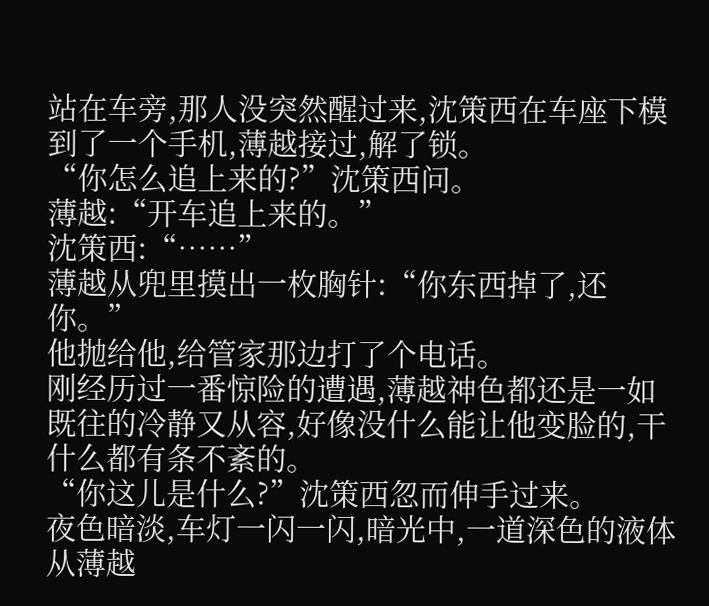站在车旁,那人没突然醒过来,沈策西在车座下模到了一个手机,薄越接过,解了锁。
“你怎么追上来的?”沈策西问。
薄越:“开车追上来的。”
沈策西:“……”
薄越从兜里摸出一枚胸针:“你东西掉了,还你。”
他抛给他,给管家那边打了个电话。
刚经历过一番惊险的遭遇,薄越神色都还是一如既往的冷静又从容,好像没什么能让他变脸的,干什么都有条不紊的。
“你这儿是什么?”沈策西忽而伸手过来。
夜色暗淡,车灯一闪一闪,暗光中,一道深色的液体从薄越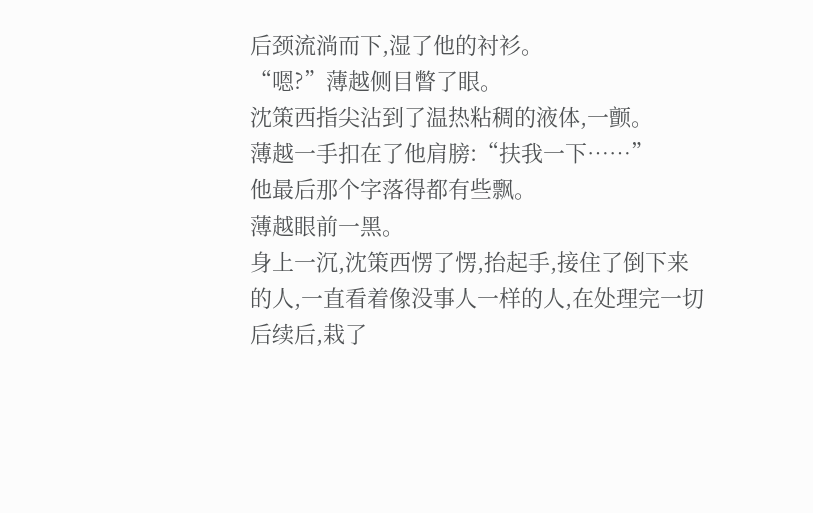后颈流淌而下,湿了他的衬衫。
“嗯?”薄越侧目瞥了眼。
沈策西指尖沾到了温热粘稠的液体,一颤。
薄越一手扣在了他肩膀:“扶我一下……”
他最后那个字落得都有些飘。
薄越眼前一黑。
身上一沉,沈策西愣了愣,抬起手,接住了倒下来的人,一直看着像没事人一样的人,在处理完一切后续后,栽了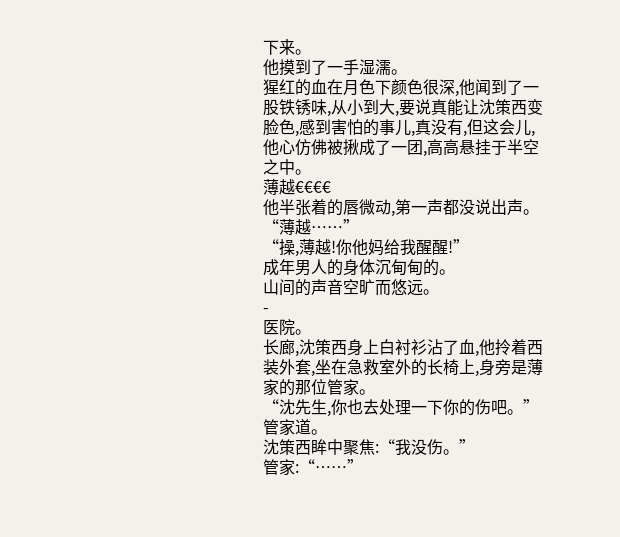下来。
他摸到了一手湿濡。
猩红的血在月色下颜色很深,他闻到了一股铁锈味,从小到大,要说真能让沈策西变脸色,感到害怕的事儿,真没有,但这会儿,他心仿佛被揪成了一团,高高悬挂于半空之中。
薄越€€€€
他半张着的唇微动,第一声都没说出声。
“薄越……”
“操,薄越!你他妈给我醒醒!”
成年男人的身体沉甸甸的。
山间的声音空旷而悠远。
-
医院。
长廊,沈策西身上白衬衫沾了血,他拎着西装外套,坐在急救室外的长椅上,身旁是薄家的那位管家。
“沈先生,你也去处理一下你的伤吧。”管家道。
沈策西眸中聚焦:“我没伤。”
管家:“……”